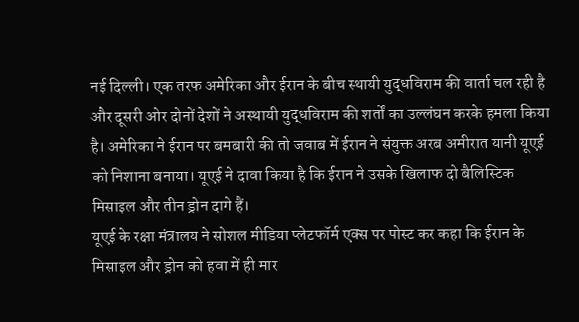नई दिल्ली। एक तरफ अमेरिका और ईरान के बीच स्थायी युद्धविराम की वार्ता चल रही है और दूसरी ओर दोनों देशों ने अस्थायी युद्धविराम की शर्तों का उल्लंघन करके हमला किया है। अमेरिका ने ईरान पर बमबारी की तो जवाब में ईरान ने संयुक्त अरब अमीरात यानी यूएई को निशाना बनाया। यूएई ने दावा किया है कि ईरान ने उसके खिलाफ दो बैलिस्टिक मिसाइल और तीन ड्रोन दागे हैं।
यूएई के रक्षा मंत्रालय ने सोशल मीडिया प्लेटफॉर्म एक्स पर पोस्ट कर कहा कि ईरान के मिसाइल और ड्रोन को हवा में ही मार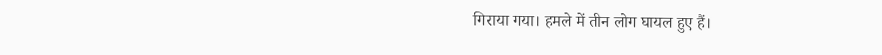गिराया गया। हमले में तीन लोग घायल हुए हैं।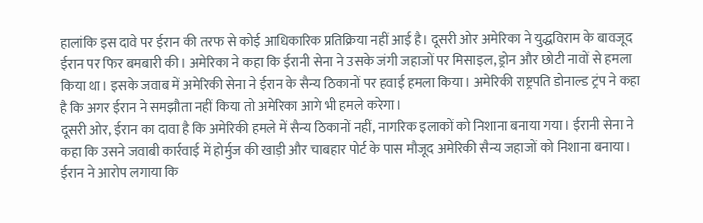हालांकि इस दावे पर ईरान की तरफ से कोई आधिकारिक प्रतिक्रिया नहीं आई है। दूसरी ओर अमेरिका ने युद्धविराम के बावजूद ईरान पर फिर बमबारी की। अमेरिका ने कहा कि ईरानी सेना ने उसके जंगी जहाजों पर मिसाइल, ड्रोन और छोटी नावों से हमला किया था। इसके जवाब में अमेरिकी सेना ने ईरान के सैन्य ठिकानों पर हवाई हमला किया। अमेरिकी राष्ट्रपति डोनाल्ड ट्रंप ने कहा है कि अगर ईरान ने समझौता नहीं किया तो अमेरिका आगे भी हमले करेगा।
दूसरी ओर, ईरान का दावा है कि अमेरिकी हमले में सैन्य ठिकानों नहीं, नागरिक इलाकों को निशाना बनाया गया। ईरानी सेना ने कहा कि उसने जवाबी कार्रवाई में होर्मुज की खाड़ी और चाबहार पोर्ट के पास मौजूद अमेरिकी सैन्य जहाजों को निशाना बनाया। ईरान ने आरोप लगाया कि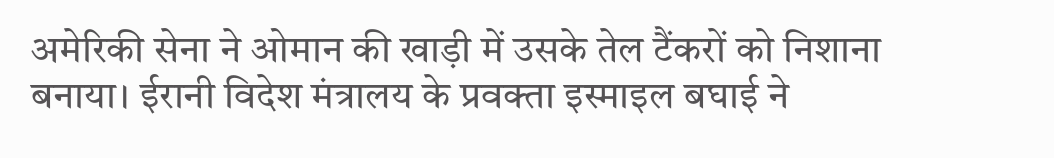अमेरिकी सेना ने ओमान की खाड़ी में उसके तेल टैंकरों को निशाना बनाया। ईरानी विदेश मंत्रालय के प्रवक्ता इस्माइल बघाई ने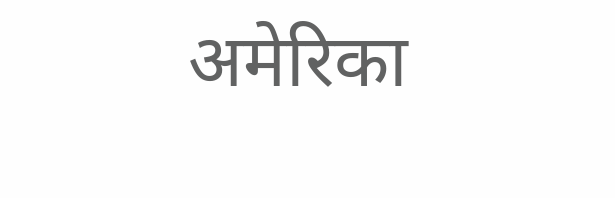अमेरिका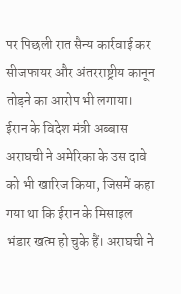पर पिछली रात सैन्य कार्रवाई कर सीजफायर और अंतरराष्ट्रीय कानून तोड़ने का आरोप भी लगाया।
ईरान के विदेश मंत्री अब्बास अराघची ने अमेरिका के उस दावे को भी खारिज किया, जिसमें कहा गया था कि ईरान के मिसाइल भंडार खत्म हो चुके हैं। अराघची ने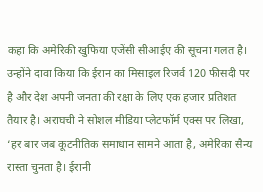कहा कि अमेरिकी खुफिया एजेंसी सीआईए की सूचना गलत है। उन्होंने दावा किया कि ईरान का मिसाइल रिजर्व 120 फीसदी पर है और देश अपनी जनता की रक्षा के लिए एक हजार प्रतिशत तैयार है। अराघची ने सोशल मीडिया प्लेटफॉर्म एक्स पर लिखा, ‘हर बार जब कूटनीतिक समाधान सामने आता है, अमेरिका सैन्य रास्ता चुनता है। ईरानी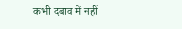कभी दबाव में नहीं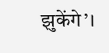झुकेंगे’।